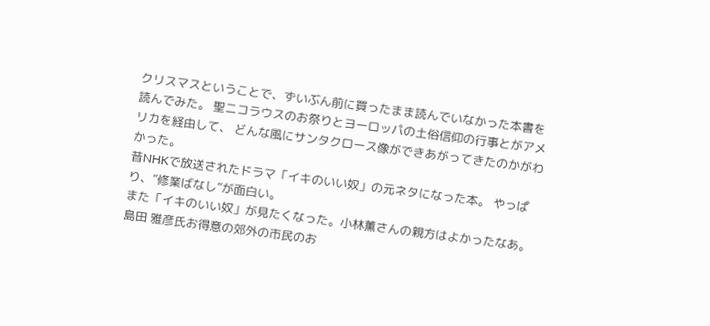クリスマスということで、ずいぶん前に買ったまま読んでいなかった本書を読んでみた。 聖ニコラウスのお祭りとヨーロッパの土俗信仰の行事とがアメリカを経由して、 どんな風にサンタクロース像ができあがってきたのかがわかった。
昔NHKで放送されたドラマ「イキのいい奴」の元ネタになった本。 やっぱり、”修業ばなし”が面白い。
また「イキのいい奴」が見たくなった。小林薫さんの親方はよかったなあ。
島田 雅彦氏お得意の郊外の市民のお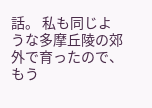話。 私も同じような多摩丘陵の郊外で育ったので、もう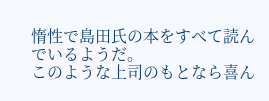惰性で島田氏の本をすべて読んでいるようだ。
このような上司のもとなら喜ん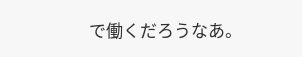で働くだろうなあ。